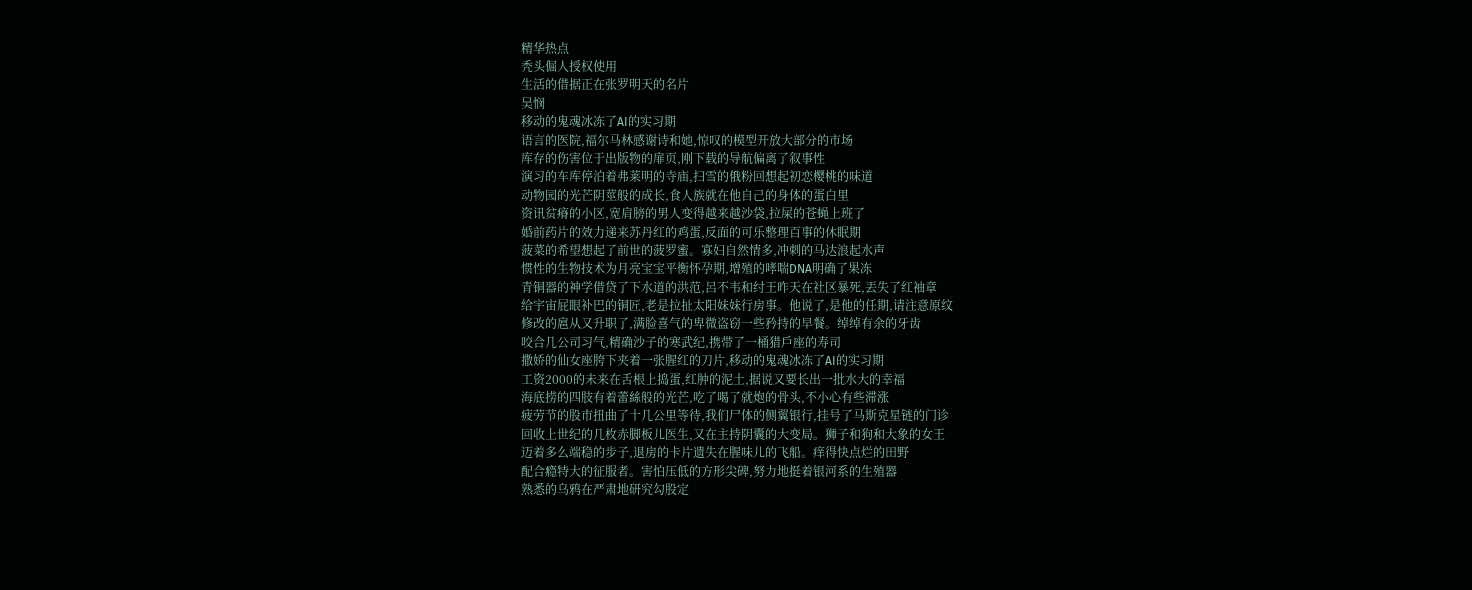精华热点
秃头倔人授权使用
生活的借据正在张罗明天的名片
吴悯
移动的鬼魂冰冻了AI的实习期
语言的医院,福尔马林感谢诗和她,惊叹的模型开放大部分的市场
库存的伤害位于出版物的扉页,刚下载的导航偏离了叙事性
演习的车库停泊着弗莱明的寺庙,扫雪的俄粉回想起初恋樱桃的味道
动物园的光芒阴莖般的成长,食人族就在他自己的身体的蛋白里
资讯贫瘠的小区,宽肩膀的男人变得越来越沙袋,拉屎的苍蝇上班了
婚前药片的效力递来苏丹红的鸡蛋,反面的可乐整理百事的休眠期
菠菜的希望想起了前世的菠罗蜜。寡妇自然情多,冲刺的马达浪起水声
惯性的生物技术为月亮宝宝平衡怀孕期,增殖的哮喘DNA明确了果冻
青铜器的神学借贷了下水道的洪范,呂不韦和纣王昨天在社区暴死,丟失了红袖章
给宇宙屁眼补巴的铜匠,老是拉扯太阳妹妹行房事。他说了,是他的任期,请注意原纹
修改的扈从又升职了,满脸喜气的卑微盗窃一些矜持的早餐。绰绰有余的牙齿
咬合几公司习气,精确沙子的寒武纪,携带了一桶猎戶座的寿司
撒娇的仙女座胯下夹着一张腥红的刀片,移动的鬼魂冰冻了AI的实习期
工资2000的未来在舌根上捣蛋,红肿的泥土,据说又要长出一批水大的幸福
海底捞的四肢有着蕾絲般的光芒,吃了喝了就炮的骨头,不小心有些滞涨
疲劳节的股巿扭曲了十几公里等待,我们尸体的侧翼银行,挂号了马斯克星链的门诊
回收上世纪的几枚赤脚板儿医生,又在主持阴囊的大变局。狮子和狗和大象的女王
迈着多么端稳的步子,退房的卡片遗失在腥味儿的飞船。痒得快点烂的田野
配合瘾特大的征服者。害怕压低的方形尖碑,努力地挺着银河系的生殖器
熟悉的乌鸦在严肃地研究勾股定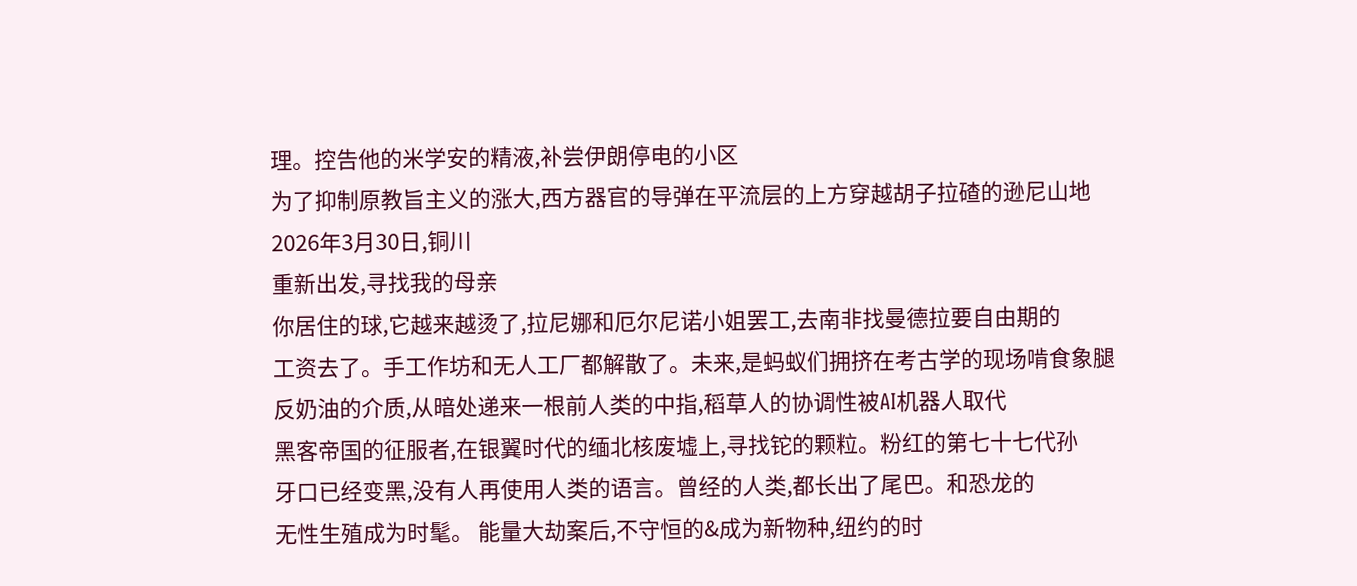理。控告他的米学安的精液,补尝伊朗停电的小区
为了抑制原教旨主义的涨大,西方器官的导弹在平流层的上方穿越胡子拉碴的逊尼山地
2026年3月30日,铜川
重新出发,寻找我的母亲
你居住的球,它越来越烫了,拉尼娜和厄尔尼诺小姐罢工,去南非找曼德拉要自由期的
工资去了。手工作坊和无人工厂都解散了。未来,是蚂蚁们拥挤在考古学的现场啃食象腿
反奶油的介质,从暗处递来一根前人类的中指,稻草人的协调性被AI机器人取代
黑客帝国的征服者,在银翼时代的缅北核废墟上,寻找铊的颗粒。粉红的第七十七代孙
牙口已经变黑,没有人再使用人类的语言。曾经的人类,都长出了尾巴。和恐龙的
无性生殖成为时髦。 能量大劫案后,不守恒的&成为新物种,纽约的时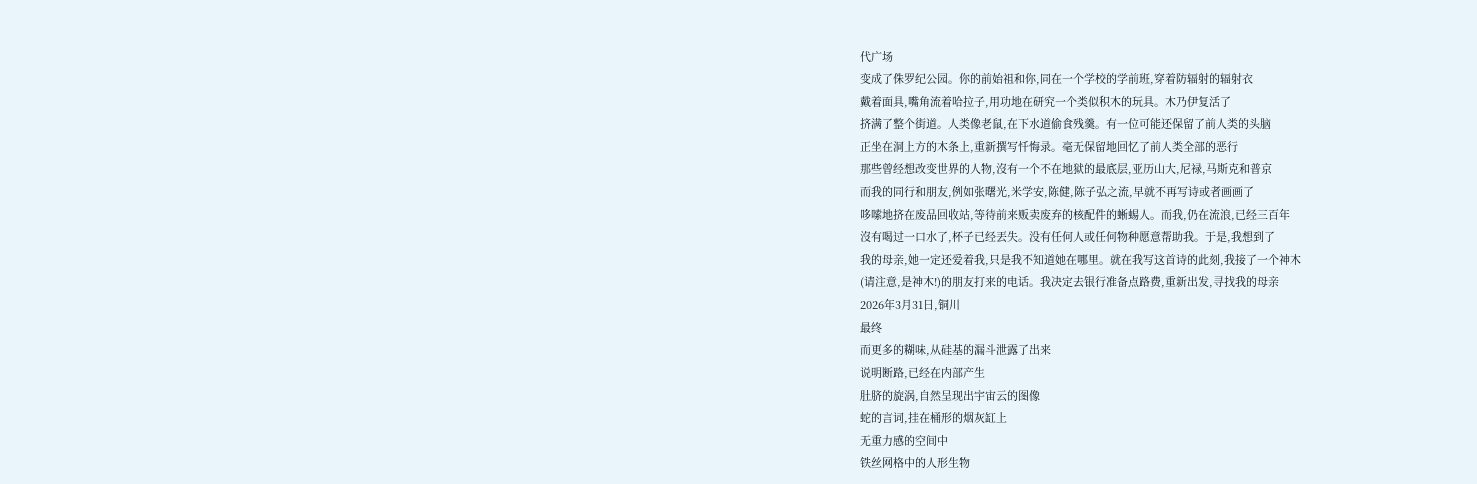代广场
变成了侏罗纪公园。你的前始祖和你,同在一个学校的学前班,穿着防辐射的辐射衣
戴着面具,嘴角流着哈拉子,用功地在研究一个类似积木的玩具。木乃伊复活了
挤满了整个街道。人类像老鼠,在下水道偷食残羹。有一位可能还保留了前人类的头脑
正坐在洞上方的木条上,重新撰写忏悔录。毫无保留地回忆了前人类全部的恶行
那些曾经想改变世界的人物,沒有一个不在地狱的最底层,亚历山大,尼禄,马斯克和普京
而我的同行和朋友,例如张曙光,米学安,陈健,陈子弘之流,早就不再写诗或者画画了
哆嗦地挤在废品回收站,等待前来贩卖废弃的核配件的蜥蜴人。而我,仍在流浪,已经三百年
沒有喝过一口水了,杯子已经丟失。没有任何人或任何物种愿意帮助我。于是,我想到了
我的母亲,她一定还爱着我,只是我不知道她在哪里。就在我写这首诗的此刻,我接了一个神木
(请注意,是神木!)的朋友打来的电话。我决定去银行准备点路费,重新出发,寻找我的母亲
2026年3月31日,铜川
最终
而更多的糊味,从硅基的漏斗泄露了出来
说明断路,已经在内部产生
肚脐的旋涡,自然呈现出宇宙云的图像
蛇的言词,挂在桶形的烟灰缸上
无重力感的空间中
铁丝网格中的人形生物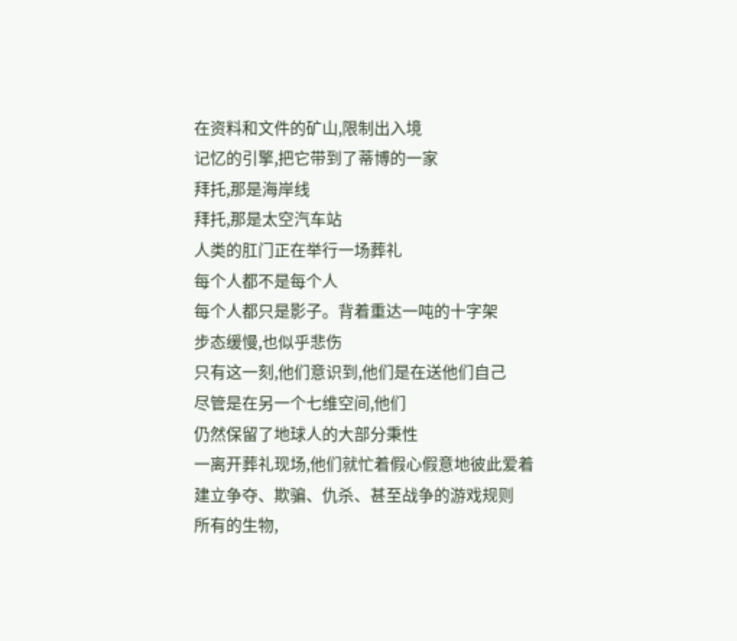在资料和文件的矿山,限制出入境
记忆的引擎,把它带到了蒂博的一家
拜托,那是海岸线
拜托,那是太空汽车站
人类的肛门正在举行一场葬礼
每个人都不是每个人
每个人都只是影子。背着重达一吨的十字架
步态缓慢,也似乎悲伤
只有这一刻,他们意识到,他们是在送他们自己
尽管是在另一个七维空间,他们
仍然保留了地球人的大部分秉性
一离开葬礼现场,他们就忙着假心假意地彼此爱着
建立争夺、欺骗、仇杀、甚至战争的游戏规则
所有的生物,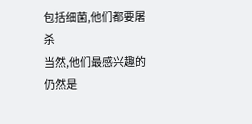包括细菌,他们都要屠杀
当然,他们最感兴趣的
仍然是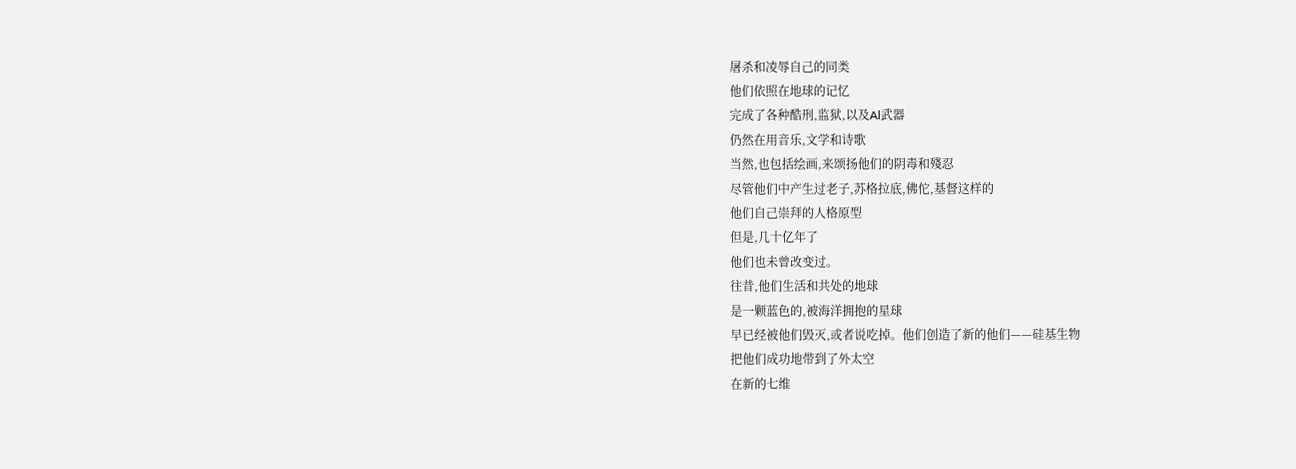屠杀和凌辱自己的同类
他们依照在地球的记忆
完成了各种酷刑,监狱,以及Al武器
仍然在用音乐,文学和诗歌
当然,也包括绘画,来颂扬他们的阴毒和殘忍
尽管他们中产生过老子,苏格拉底,佛佗,基督这样的
他们自己崇拜的人格原型
但是,几十亿年了
他们也未曾改变过。
往昔,他们生活和共处的地球
是一颗蓝色的,被海洋拥抱的星球
早已经被他们毁灭,或者说吃掉。他们创造了新的他们——硅基生物
把他们成功地带到了外太空
在新的七维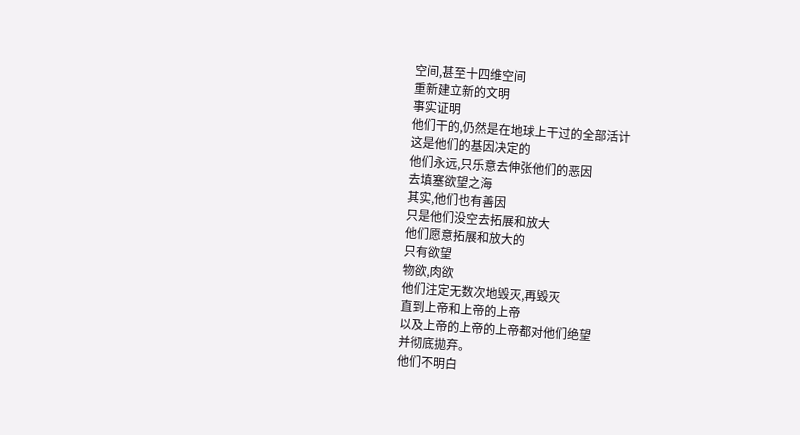空间,甚至十四维空间
重新建立新的文明
事实证明
他们干的,仍然是在地球上干过的全部活计
这是他们的基因决定的
他们永远,只乐意去伸张他们的恶因
去填塞欲望之海
其实,他们也有善因
只是他们没空去拓展和放大
他们愿意拓展和放大的
只有欲望
物欲,肉欲
他们注定无数次地毁灭,再毀灭
直到上帝和上帝的上帝
以及上帝的上帝的上帝都对他们绝望
并彻底拋弃。
他们不明白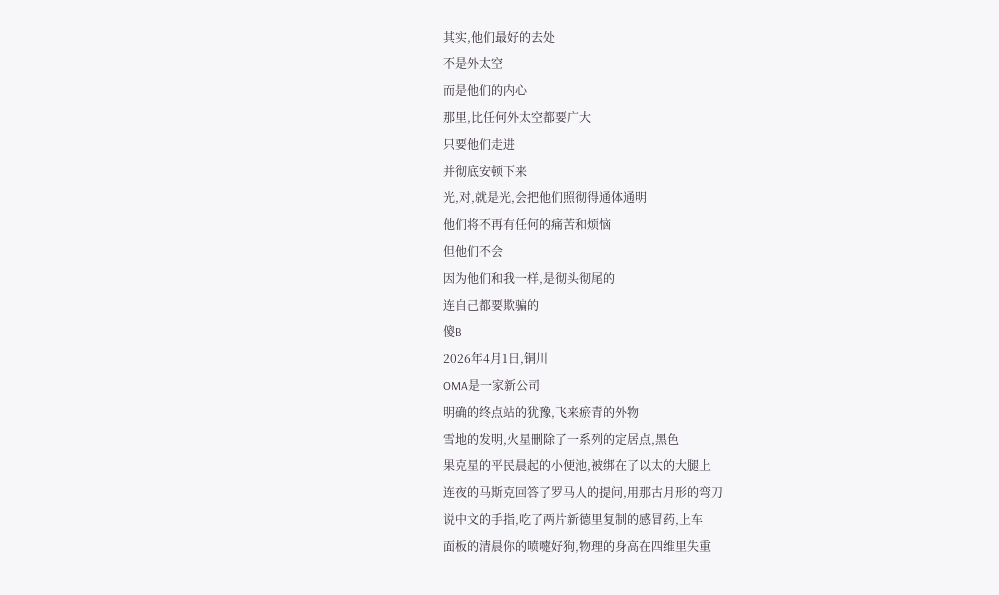其实,他们最好的去处
不是外太空
而是他们的内心
那里,比任何外太空都要广大
只要他们走进
并彻底安顿下来
光,对,就是光,会把他们照彻得通体通明
他们将不再有任何的痛苦和烦恼
但他们不会
因为他们和我一样,是彻头彻尾的
连自己都要欺骗的
傻B
2026年4月1日,铜川
OMA是一家新公司
明确的终点站的犹豫,飞来瘀青的外物
雪地的发明,火星刪除了一系列的定居点,黑色
果克星的平民晨起的小便池,被绑在了以太的大腿上
连夜的马斯克回答了罗马人的提问,用那古月形的弯刀
说中文的手指,吃了两片新德里复制的感冒药,上车
面板的清晨你的喷嚏好狗,物理的身高在四维里失重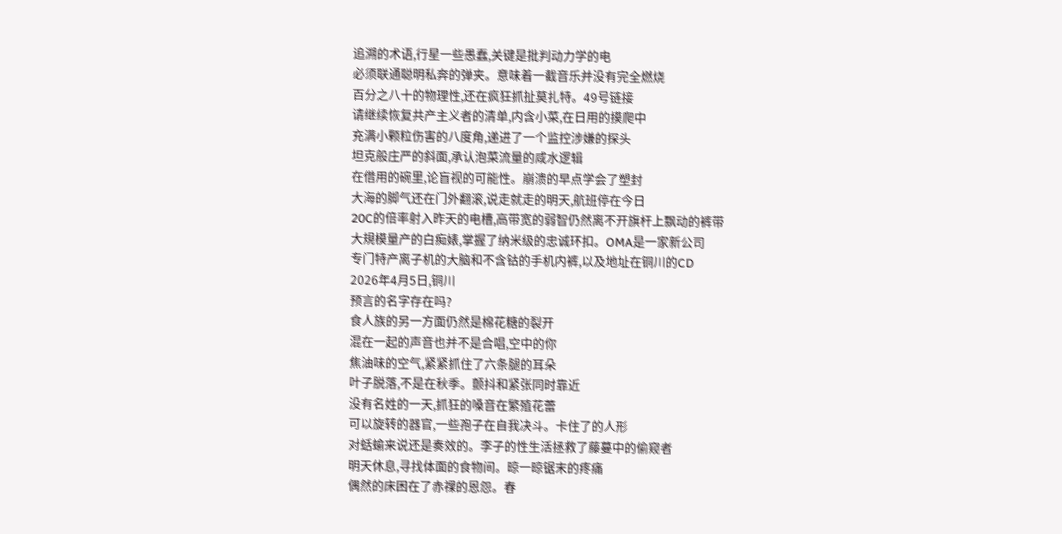追溯的术语,行星一些愚蠢,关键是批判动力学的电
必须联通聪明私奔的弹夹。意味着一截音乐并没有完全燃烧
百分之八十的物理性,还在疯狂抓扯莫扎特。49号链接
请继续恢复共产主义者的清单,内含小菜,在日用的摸爬中
充满小颗粒伤害的八度角,递进了一个监控涉嫌的探头
坦克般庄严的斜面,承认泡菜流量的咸水逻辑
在借用的碗里,论盲视的可能性。崩溃的早点学会了塑封
大海的脚气还在门外翻滚,说走就走的明天,航班停在今日
20C的倍率射入昨天的电槽,高带宽的弱智仍然离不开旗杆上飘动的裤带
大規模量产的白痴婊,掌握了纳米级的忠诚环扣。OMA是一家新公司
专门特产离子机的大脑和不含钴的手机内裤,以及地址在铜川的CD
2026年4月5日,铜川
预言的名字存在吗?
食人族的另一方面仍然是棉花糖的裂开
混在一起的声音也并不是合唱,空中的你
焦油味的空气,紧紧抓住了六条腿的耳朵
叶子脱落,不是在秋季。颤抖和紧张同时靠近
没有名姓的一天,抓狂的嗓音在繁殖花蕾
可以旋转的器官,一些孢子在自我决斗。卡住了的人形
对蛞蝓来说还是奏效的。李子的性生活拯救了藤蔓中的偷窥者
明天休息,寻找体面的食物间。晾一晾锯末的疼痛
偶然的床困在了赤祼的恩怨。春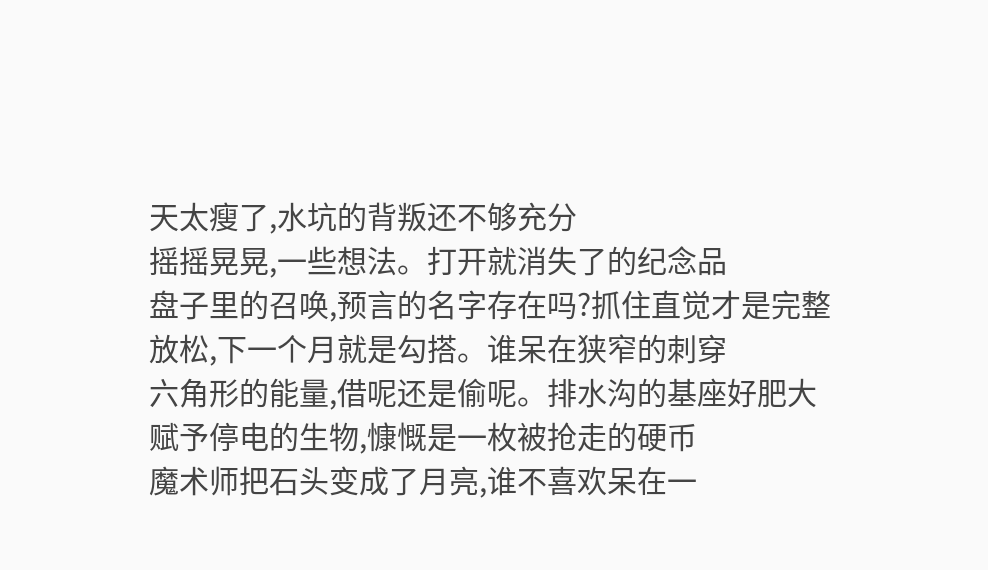天太瘦了,水坑的背叛还不够充分
摇摇晃晃,一些想法。打开就消失了的纪念品
盘子里的召唤,预言的名字存在吗?抓住直觉才是完整
放松,下一个月就是勾搭。谁呆在狭窄的刺穿
六角形的能量,借呢还是偷呢。排水沟的基座好肥大
赋予停电的生物,慷慨是一枚被抢走的硬币
魔术师把石头变成了月亮,谁不喜欢呆在一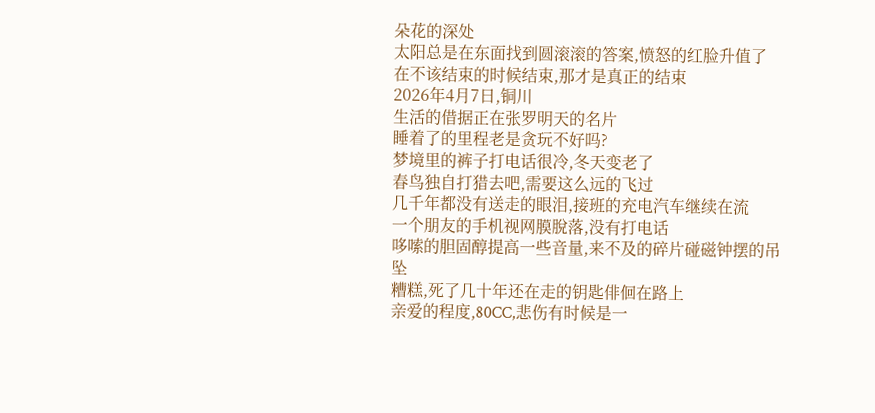朵花的深处
太阳总是在东面找到圆滚滚的答案,愤怒的红脸升值了
在不该结束的时候结束,那才是真正的结束
2026年4月7日,铜川
生活的借据正在张罗明天的名片
睡着了的里程老是贪玩不好吗?
梦境里的裤子打电话很冷,冬天变老了
春鸟独自打猎去吧,需要这么远的飞过
几千年都没有送走的眼泪,接班的充电汽车继续在流
一个朋友的手机视网膜脫落,没有打电话
哆嗦的胆固醇提高一些音量,来不及的碎片碰磁钟摆的吊坠
糟糕,死了几十年还在走的钥匙俳佪在路上
亲爱的程度,80CC,悲伤有时候是一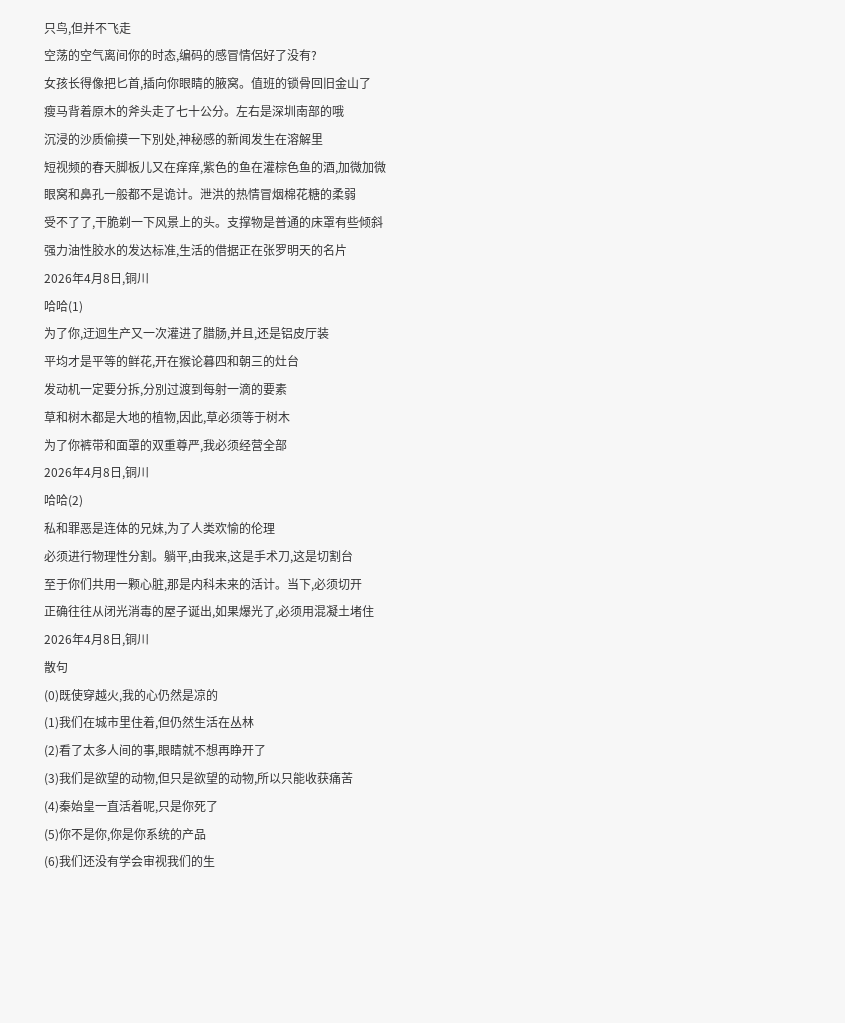只鸟,但并不飞走
空荡的空气离间你的时态,编码的感冒情侶好了没有?
女孩长得像把匕首,插向你眼睛的腋窝。值班的锁骨回旧金山了
瘦马背着原木的斧头走了七十公分。左右是深圳南部的哦
沉浸的沙质偷摸一下別处,神秘感的新闻发生在溶解里
短视频的春天脚板儿又在痒痒,紫色的鱼在灌棕色鱼的酒,加微加微
眼窝和鼻孔一般都不是诡计。泄洪的热情冒烟棉花糖的柔弱
受不了了,干脆剃一下风景上的头。支撑物是普通的床罩有些倾斜
强力油性胶水的发达标准,生活的借据正在张罗明天的名片
2026年4月8日,铜川
哈哈(1)
为了你,迂迴生产又一次灌进了腊肠,并且,还是铝皮厅装
平均才是平等的鲜花,开在猴论暮四和朝三的灶台
发动机一定要分拆,分別过渡到每射一滴的要素
草和树木都是大地的植物,因此,草必须等于树木
为了你裤带和面罩的双重尊严,我必须经营全部
2026年4月8日,铜川
哈哈(2)
私和罪恶是连体的兄妺,为了人类欢愉的伦理
必须进行物理性分割。躺平,由我来,这是手术刀,这是切割台
至于你们共用一颗心脏,那是内科未来的活计。当下,必须切开
正确往往从闭光消毒的屋子诞出,如果爆光了,必须用混凝土堵住
2026年4月8日,铜川
散句
(0)既使穿越火,我的心仍然是凉的
(1)我们在城市里住着,但仍然生活在丛林
(2)看了太多人间的事,眼睛就不想再睁开了
(3)我们是欲望的动物,但只是欲望的动物,所以只能收获痛苦
(4)秦始皇一直活着呢,只是你死了
(5)你不是你,你是你系统的产品
(6)我们还没有学会审视我们的生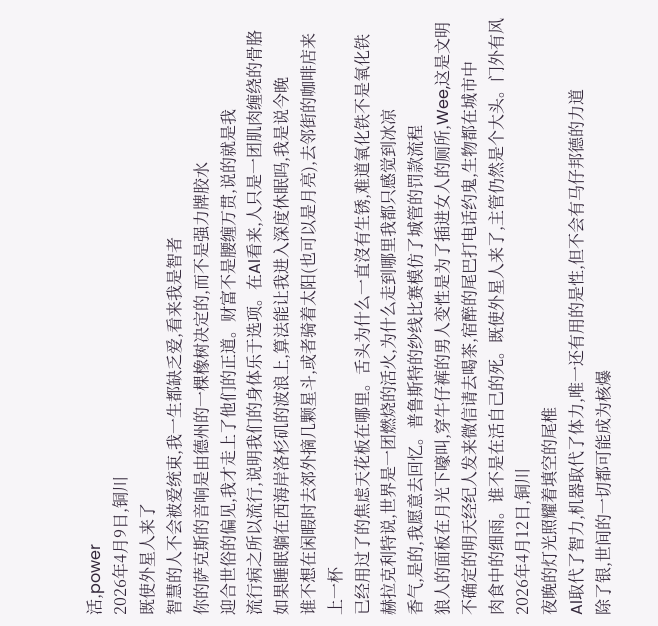活,power
2026年4月9日,铜川
既使外星人来了
智慧的人不会被爱统束,我一生都缺乏爱,看来我是智者
你的萨克斯的音响是由德州的一棵橡树决定的,而不是强力牌㬵水
迎合世俗的偏见,我才走上了他们的正道。财富不是腰缠万贯,说的就是我
流行病之所以流行,说明我们的身体乐于选项。在Al看来,人只是一团肌肉缠绕的骨胳
如果睡眠躺在西海岸洛杉矶的波浪上,算法能让我进入深度休眠吗,我是说今晚
谁不想在闲暇时去郊外摘几颗星斗,或者骑着太阳(也可以是月亮),去邻街的咖啡店来上一杯
已经用过了的焦虑天花板在哪里。舌头为什么一直沒有生锈,难道氧化铁不是氧化铁
赫拉克利特说,世界是一团燃烧的活火,为什么走到哪里我都只感觉到冰凉
香气,是的,我愿意去回忆。普鲁斯特的纱线比赛模仿了城管的罚款流程
狼人的面板在月光下嚎叫,穿牛仔裤的男人变性是为了插进女人的厕所,Wee,这是文明
不确定的明天经纪人发来微信请去喝茶,宿醉的尾巴打电话约鬼,生物都在城市中
肉食中的细雨。谁不是在活自己的死。既使外星人来了,主管仍然是个大头。门外有风
2026年4月12日,铜川
夜晚的灯光照耀着填空的尾椎
Al取代了智力,机器取代了体力,唯一还有用的是性,但不会有马仔邦德的力道
除了银,世间的一切都可能成为核爆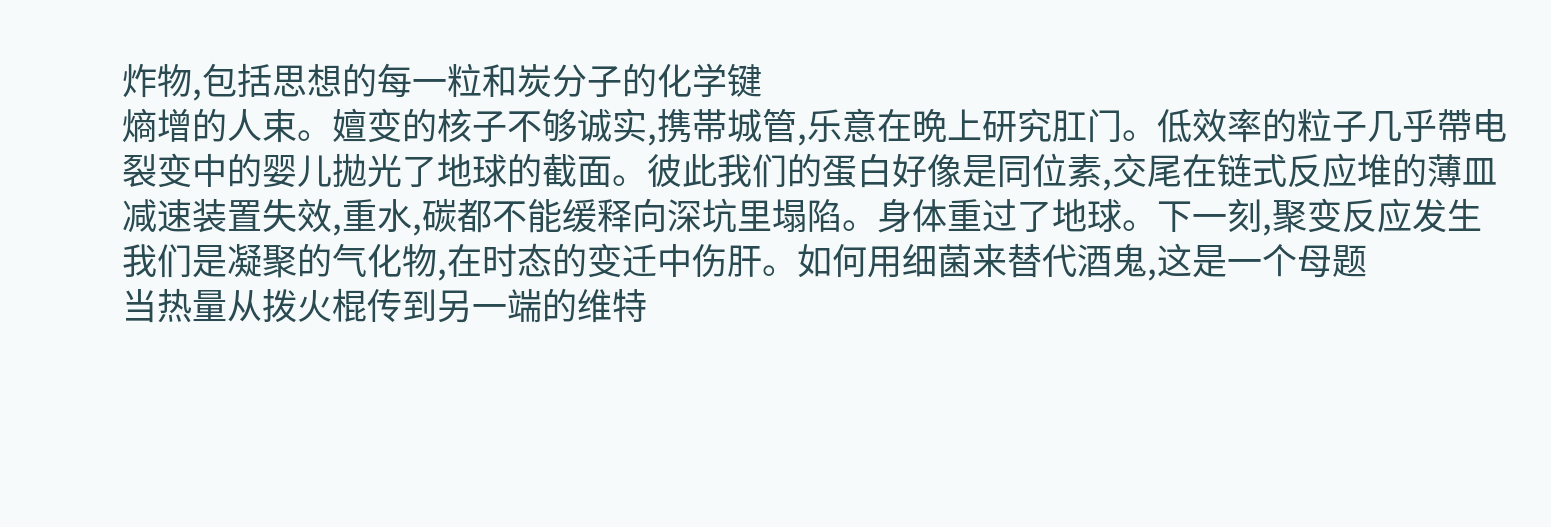炸物,包括思想的每一粒和炭分子的化学键
熵增的人束。嬗变的核子不够诚实,携帯城管,乐意在晩上研究肛门。低效率的粒子几乎帶电
裂变中的婴儿拋光了地球的截面。彼此我们的蛋白好像是同位素,交尾在链式反应堆的薄皿
减速装置失效,重水,碳都不能缓释向深坑里塌陷。身体重过了地球。下一刻,聚变反应发生
我们是凝聚的气化物,在时态的变迁中伤肝。如何用细菌来替代酒鬼,这是一个母题
当热量从拨火棍传到另一端的维特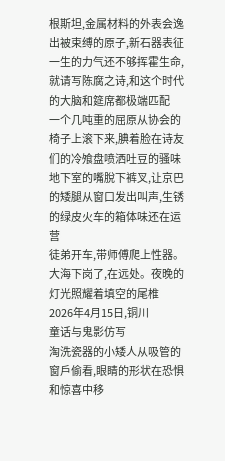根斯坦,金属材料的外表会逸出被束缚的原子,新石器表征
一生的力气还不够挥霍生命,就请写陈腐之诗,和这个时代的大脑和筵席都极端匹配
一个几吨重的屈原从协会的椅子上滚下来,腆着脸在诗友们的冷飧盘喷洒吐豆的骚味
地下室的嘴脫下裤叉,让京巴的矮腿从窗口发出叫声,生锈的绿皮火车的箱体味还在运营
徒弟开车,带师傅爬上性器。大海下岗了,在远处。夜晚的灯光照耀着填空的尾椎
2026年4月15日,铜川
童话与鬼影仿写
淘洗瓷器的小矮人从吸管的窗戶偷看,眼睛的形状在恐惧和惊喜中移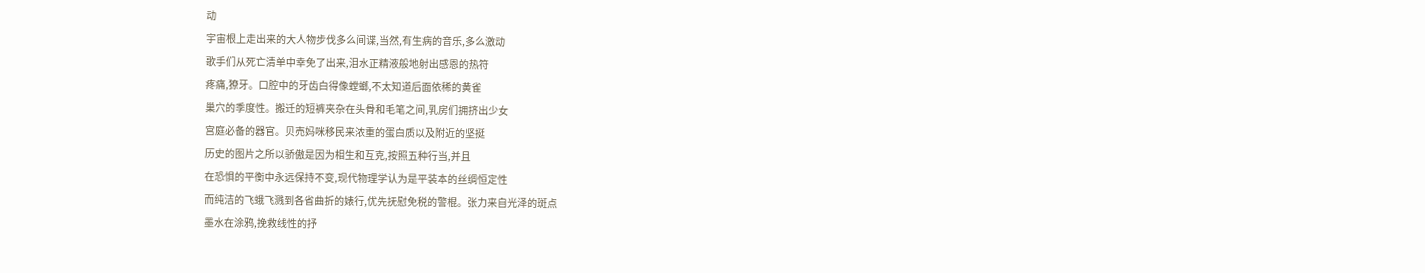动
宇宙根上走出来的大人物步伐多么间谍,当然,有生病的音乐,多么激动
歌手们从死亡清单中幸免了出来,泪水正精液般地射出感恩的热符
疼痛,獠牙。口腔中的牙齿白得像螳螂,不太知道后面依稀的黄雀
巢穴的季度性。搬迁的短裤夹杂在头骨和毛笔之间,乳房们拥挤出少女
宫庭必备的器官。贝売妈咪移民来浓重的蛋白质以及附近的坚挺
历史的图片之所以骄傲是因为相生和互克,按照五种行当,并且
在恐惧的平衡中永远保持不变,现代物理学认为是平装本的丝绸恒定性
而纯洁的飞蛾飞溅到各省曲折的婊行,优先抚慰免税的警棍。张力来自光泽的斑点
墨水在涂鸦,挽救线性的抒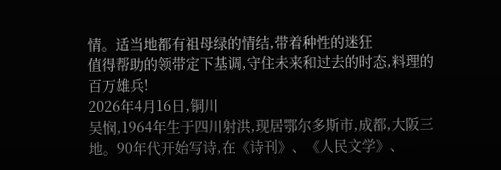情。适当地都有祖母绿的情结,带着种性的迷狂
值得帮助的领带定下基调,守住未来和过去的时态,料理的百万雄兵!
2026年4月16日,铜川
吴悯,1964年生于四川射洪,现居鄂尔多斯市,成都,大阪三地。90年代开始写诗,在《诗刊》、《人民文学》、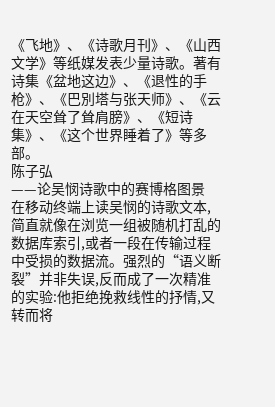《飞地》、《诗歌月刊》、《山西文学》等纸媒发表少量诗歌。著有诗集《盆地这边》、《退性的手枪》、《巴別塔与张天师》、《云在天空耸了耸肩膀》、《短诗集》、《这个世界睡着了》等多部。
陈子弘
——论吴悯诗歌中的赛博格图景
在移动终端上读吴悯的诗歌文本,简直就像在浏览一组被随机打乱的数据库索引,或者一段在传输过程中受损的数据流。强烈的“语义断裂”并非失误,反而成了一次精准的实验:他拒绝挽救线性的抒情,又转而将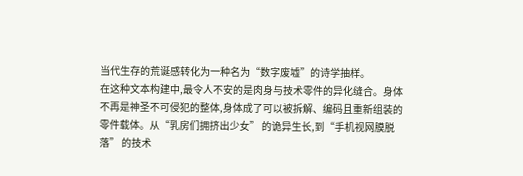当代生存的荒诞感转化为一种名为“数字废墟”的诗学抽样。
在这种文本构建中,最令人不安的是肉身与技术零件的异化缝合。身体不再是神圣不可侵犯的整体,身体成了可以被拆解、编码且重新组装的零件载体。从“乳房们拥挤出少女” 的诡异生长,到“手机视网膜脱落” 的技术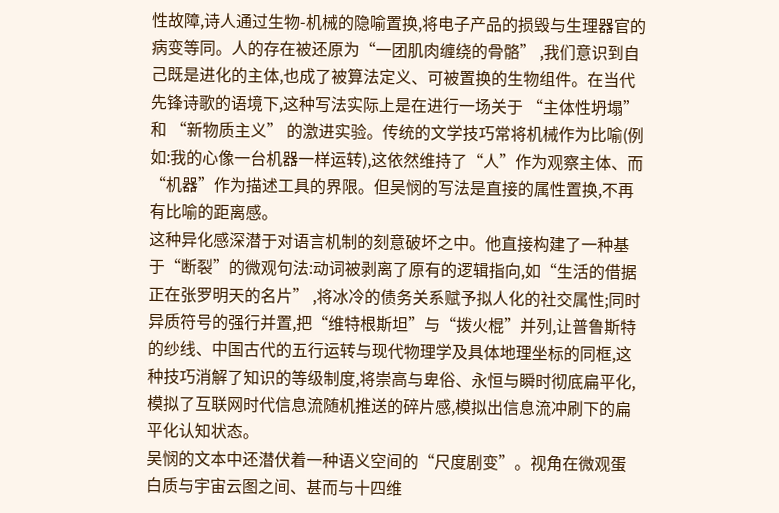性故障,诗人通过生物-机械的隐喻置换,将电子产品的损毁与生理器官的病变等同。人的存在被还原为“一团肌肉缠绕的骨骼” ,我们意识到自己既是进化的主体,也成了被算法定义、可被置换的生物组件。在当代先锋诗歌的语境下,这种写法实际上是在进行一场关于 “主体性坍塌” 和 “新物质主义” 的激进实验。传统的文学技巧常将机械作为比喻(例如:我的心像一台机器一样运转),这依然维持了“人”作为观察主体、而“机器”作为描述工具的界限。但吴悯的写法是直接的属性置换,不再有比喻的距离感。
这种异化感深潜于对语言机制的刻意破坏之中。他直接构建了一种基于“断裂”的微观句法:动词被剥离了原有的逻辑指向,如“生活的借据正在张罗明天的名片” ,将冰冷的债务关系赋予拟人化的社交属性;同时异质符号的强行并置,把“维特根斯坦”与“拨火棍”并列,让普鲁斯特的纱线、中国古代的五行运转与现代物理学及具体地理坐标的同框,这种技巧消解了知识的等级制度,将崇高与卑俗、永恒与瞬时彻底扁平化,模拟了互联网时代信息流随机推送的碎片感,模拟出信息流冲刷下的扁平化认知状态。
吴悯的文本中还潜伏着一种语义空间的“尺度剧变”。视角在微观蛋白质与宇宙云图之间、甚而与十四维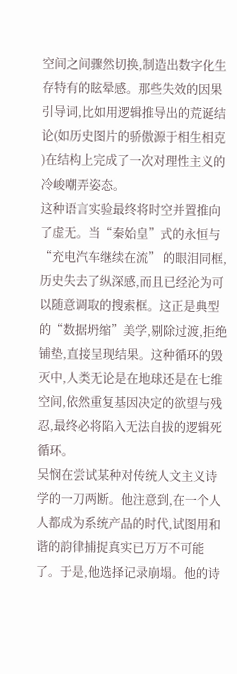空间之间骤然切换,制造出数字化生存特有的眩晕感。那些失效的因果引导词,比如用逻辑推导出的荒诞结论(如历史图片的骄傲源于相生相克 )在结构上完成了一次对理性主义的冷峻嘲弄姿态。
这种语言实验最终将时空并置推向了虚无。当“秦始皇”式的永恒与“充电汽车继续在流” 的眼泪同框,历史失去了纵深感,而且已经沦为可以随意调取的搜索框。这正是典型的“数据坍缩”美学,剔除过渡,拒绝铺垫,直接呈现结果。这种循环的毁灭中,人类无论是在地球还是在七维空间,依然重复基因决定的欲望与残忍,最终必将陷入无法自拔的逻辑死循环。
吴悯在尝试某种对传统人文主义诗学的一刀两断。他注意到,在一个人人都成为系统产品的时代,试图用和谐的韵律捕捉真实已万万不可能了。于是,他选择记录崩塌。他的诗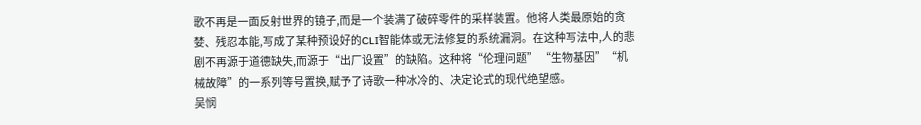歌不再是一面反射世界的镜子,而是一个装满了破碎零件的采样装置。他将人类最原始的贪婪、残忍本能,写成了某种预设好的CLI智能体或无法修复的系统漏洞。在这种写法中,人的悲剧不再源于道德缺失,而源于“出厂设置”的缺陷。这种将“伦理问题” “生物基因”“机械故障”的一系列等号置换,赋予了诗歌一种冰冷的、决定论式的现代绝望感。
吴悯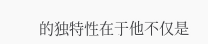的独特性在于他不仅是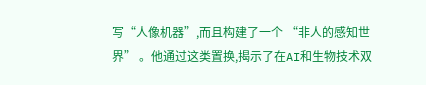写“人像机器”,而且构建了一个 “非人的感知世界” 。他通过这类置换,揭示了在AI和生物技术双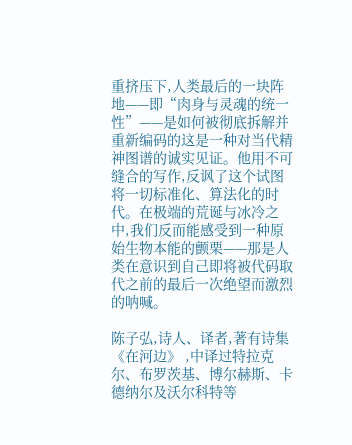重挤压下,人类最后的一块阵地——即“肉身与灵魂的统一性”——是如何被彻底拆解并重新编码的这是一种对当代精神图谱的诚实见证。他用不可缝合的写作,反讽了这个试图将一切标准化、算法化的时代。在极端的荒诞与冰冷之中,我们反而能感受到一种原始生物本能的颤栗——那是人类在意识到自己即将被代码取代之前的最后一次绝望而激烈的呐喊。

陈子弘,诗人、译者,著有诗集《在河边》 ,中译过特拉克尔、布罗茨基、博尔赫斯、卡德纳尔及沃尔科特等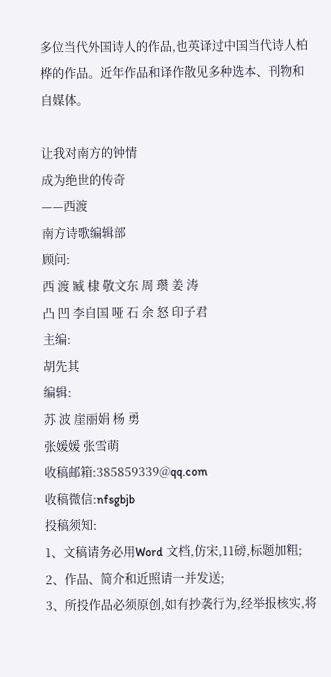多位当代外国诗人的作品,也英译过中国当代诗人柏桦的作品。近年作品和译作散见多种选本、刊物和自媒体。

让我对南方的钟情
成为绝世的传奇
——西渡
南方诗歌编辑部
顾问:
西 渡 臧 棣 敬文东 周 瓒 姜 涛
凸 凹 李自国 哑 石 余 怒 印子君
主编:
胡先其
编辑:
苏 波 崖丽娟 杨 勇
张媛媛 张雪萌
收稿邮箱:385859339@qq.com
收稿微信:nfsgbjb
投稿须知:
1、文稿请务必用Word 文档,仿宋,11磅,标题加粗;
2、作品、简介和近照请一并发送;
3、所投作品必须原创,如有抄袭行为,经举报核实,将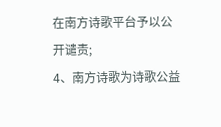在南方诗歌平台予以公开谴责;
4、南方诗歌为诗歌公益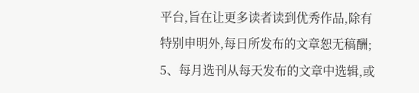平台,旨在让更多读者读到优秀作品,除有特别申明外,每日所发布的文章恕无稿酬;
5、每月选刊从每天发布的文章中选辑,或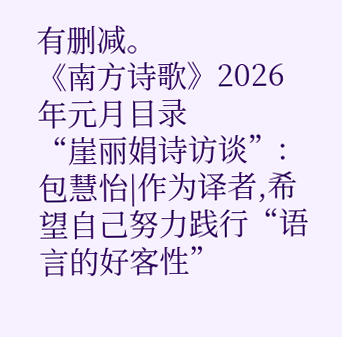有删减。
《南方诗歌》2026年元月目录
“崖丽娟诗访谈”:包慧怡|作为译者,希望自己努力践行“语言的好客性”